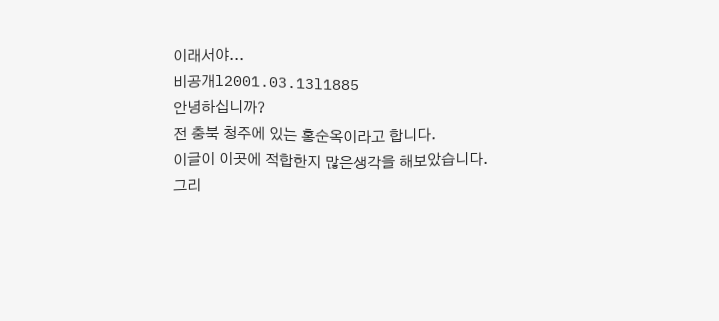이래서야...
비공개l2001.03.13l1885
안녕하십니까?
전 충북 청주에 있는 홍순옥이라고 합니다.
이글이 이곳에 적합한지 많은생각을 해보았습니다.
그리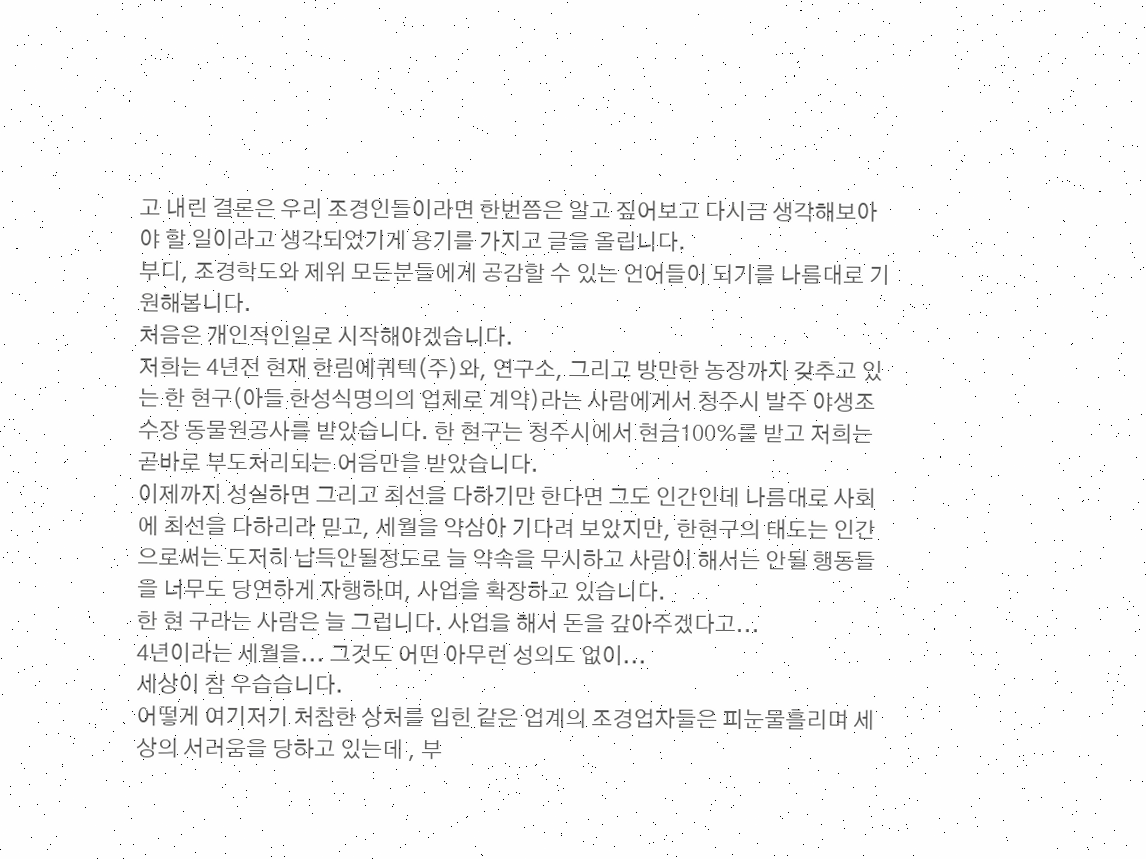고 내린 결론은 우리 조경인들이라면 한번쯤은 알고 짚어보고 다시금 생각해보아야 할 일이라고 생각되었기게 용기를 가지고 글을 올립니다.
부디, 조경학도와 제위 모든분들에게 공감할 수 있는 언어들이 되기를 나름대로 기원해봅니다.
처음은 개인적인일로 시작해야겠습니다.
저희는 4년전 현재 한림에쿼텍(주)와, 연구소, 그리고 방만한 농장까지 갖추고 있는 한 현구(아들 한성식명의의 업체로 계약)라는 사람에게서 청주시 발주 야생조수장 동물원공사를 받았습니다. 한 현구는 청주시에서 현금100%를 받고 저희는 곧바로 부도처리되는 어음만을 받았습니다.
이제까지 성실하면 그리고 최선을 다하기만 한다면 그도 인간인데 나름대로 사회에 최선을 다하리라 믿고, 세월을 약삼아 기다려 보았지만, 한현구의 태도는 인간으로써는 도저히 납득안될정도로 늘 약속을 무시하고 사람이 해서는 안될 행동들을 너무도 당연하게 자행하며, 사업을 확장하고 있습니다.
한 현 구라는 사람은 늘 그럽니다. 사업을 해서 돈을 갚아주겠다고...
4년이라는 세월을... 그것도 어떤 아무런 성의도 없이...
세상이 참 우습습니다.
어떻게 여기저기 처참한 상처를 입힌 같은 업계의 조경업자들은 피눈물흘리며 세상의 서러움을 당하고 있는데 , 부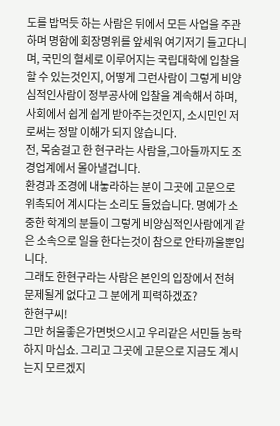도를 밥먹듯 하는 사람은 뒤에서 모든 사업을 주관하며 명함에 회장명위를 앞세워 여기저기 들고다니며, 국민의 혈세로 이루어지는 국립대학에 입찰을 할 수 있는것인지, 어떻게 그런사람이 그렇게 비양심적인사람이 정부공사에 입찰을 계속해서 하며, 사회에서 쉽게 쉽게 받아주는것인지, 소시민인 저로써는 정말 이해가 되지 않습니다.
전, 목숨걸고 한 현구라는 사람을,그아들까지도 조경업계에서 몰아낼겁니다.
환경과 조경에 내놓라하는 분이 그곳에 고문으로 위촉되어 계시다는 소리도 들었습니다. 명예가 소중한 학계의 분들이 그렇게 비양심적인사람에게 같은 소속으로 일을 한다는것이 참으로 안타까울뿐입니다.
그래도 한현구라는 사람은 본인의 입장에서 전혀 문제될게 없다고 그 분에게 피력하겠죠?
한현구씨!
그만 허울좋은가면벗으시고 우리같은 서민들 농락하지 마십쇼. 그리고 그곳에 고문으로 지금도 계시는지 모르겠지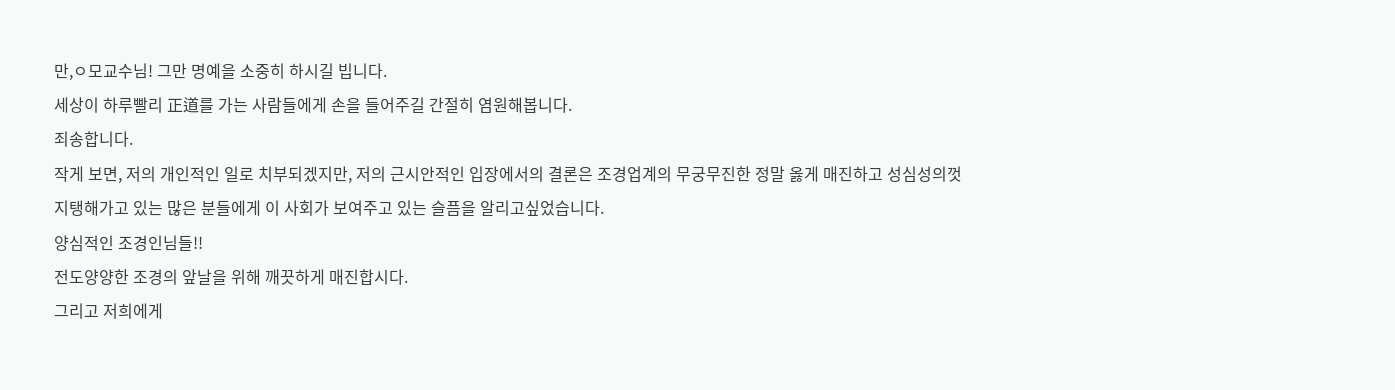만,ㅇ모교수님! 그만 명예을 소중히 하시길 빕니다.
세상이 하루빨리 正道를 가는 사람들에게 손을 들어주길 간절히 염원해봅니다.
죄송합니다.
작게 보면, 저의 개인적인 일로 치부되겠지만, 저의 근시안적인 입장에서의 결론은 조경업계의 무궁무진한 정말 옳게 매진하고 성심성의껏 지탱해가고 있는 많은 분들에게 이 사회가 보여주고 있는 슬픔을 알리고싶었습니다.
양심적인 조경인님들!!
전도양양한 조경의 앞날을 위해 깨끗하게 매진합시다.
그리고 저희에게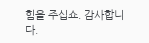힘을 주십쇼. 감사합니다.